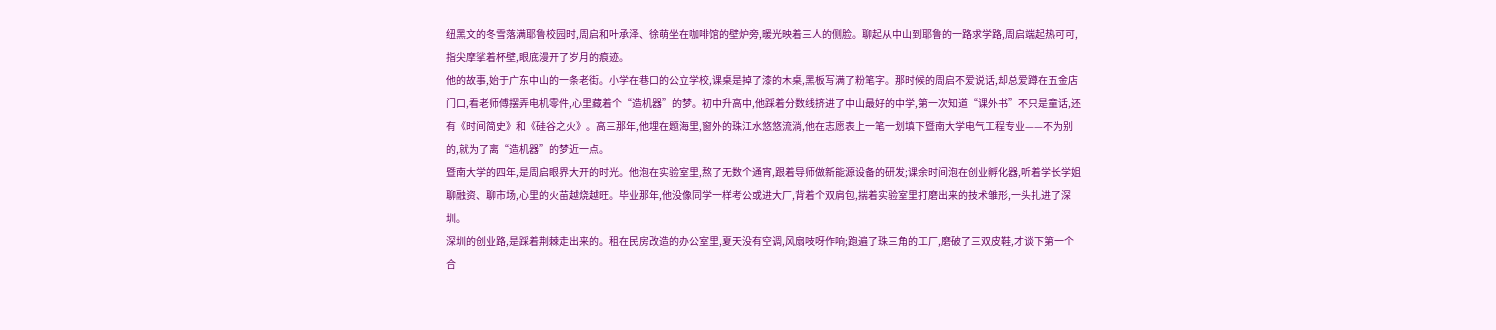纽黑文的冬雪落满耶鲁校园时,周启和叶承泽、徐萌坐在咖啡馆的壁炉旁,暖光映着三人的侧脸。聊起从中山到耶鲁的一路求学路,周启端起热可可,指尖摩挲着杯壁,眼底漫开了岁月的痕迹。
他的故事,始于广东中山的一条老街。小学在巷口的公立学校,课桌是掉了漆的木桌,黑板写满了粉笔字。那时候的周启不爱说话,却总爱蹲在五金店门口,看老师傅摆弄电机零件,心里藏着个“造机器”的梦。初中升高中,他踩着分数线挤进了中山最好的中学,第一次知道“课外书”不只是童话,还有《时间简史》和《硅谷之火》。高三那年,他埋在题海里,窗外的珠江水悠悠流淌,他在志愿表上一笔一划填下暨南大学电气工程专业——不为别的,就为了离“造机器”的梦近一点。
暨南大学的四年,是周启眼界大开的时光。他泡在实验室里,熬了无数个通宵,跟着导师做新能源设备的研发;课余时间泡在创业孵化器,听着学长学姐聊融资、聊市场,心里的火苗越烧越旺。毕业那年,他没像同学一样考公或进大厂,背着个双肩包,揣着实验室里打磨出来的技术雏形,一头扎进了深圳。
深圳的创业路,是踩着荆棘走出来的。租在民房改造的办公室里,夏天没有空调,风扇吱呀作响;跑遍了珠三角的工厂,磨破了三双皮鞋,才谈下第一个合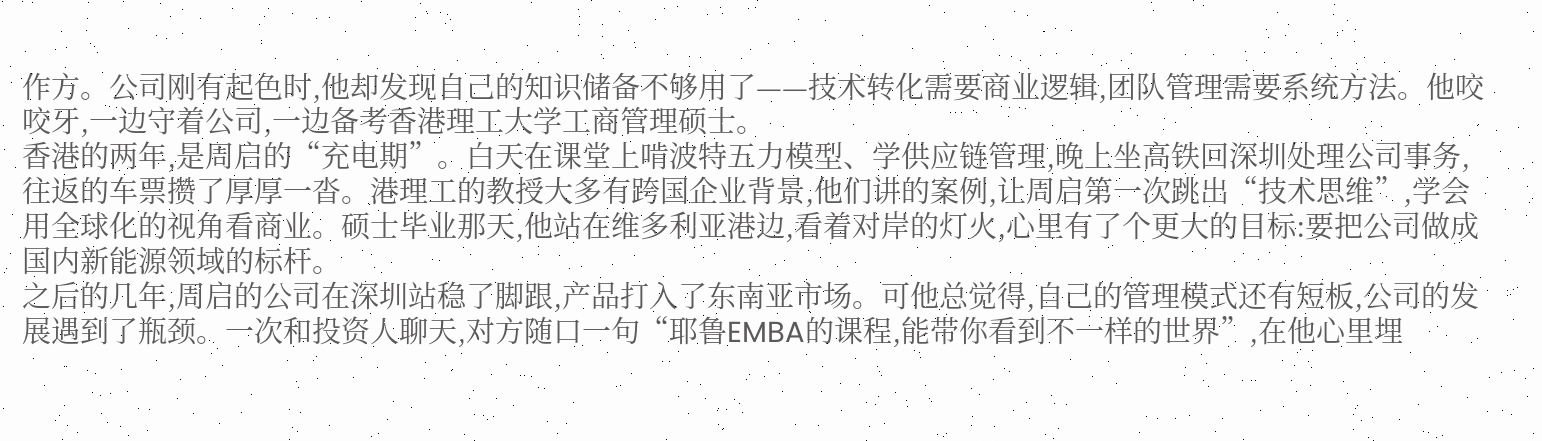作方。公司刚有起色时,他却发现自己的知识储备不够用了——技术转化需要商业逻辑,团队管理需要系统方法。他咬咬牙,一边守着公司,一边备考香港理工大学工商管理硕士。
香港的两年,是周启的“充电期”。白天在课堂上啃波特五力模型、学供应链管理,晚上坐高铁回深圳处理公司事务,往返的车票攒了厚厚一沓。港理工的教授大多有跨国企业背景,他们讲的案例,让周启第一次跳出“技术思维”,学会用全球化的视角看商业。硕士毕业那天,他站在维多利亚港边,看着对岸的灯火,心里有了个更大的目标:要把公司做成国内新能源领域的标杆。
之后的几年,周启的公司在深圳站稳了脚跟,产品打入了东南亚市场。可他总觉得,自己的管理模式还有短板,公司的发展遇到了瓶颈。一次和投资人聊天,对方随口一句“耶鲁EMBA的课程,能带你看到不一样的世界”,在他心里埋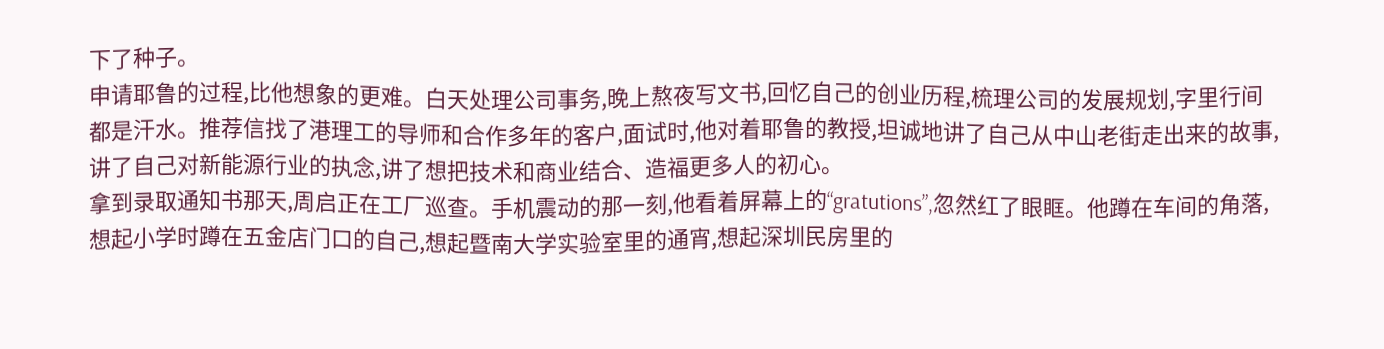下了种子。
申请耶鲁的过程,比他想象的更难。白天处理公司事务,晚上熬夜写文书,回忆自己的创业历程,梳理公司的发展规划,字里行间都是汗水。推荐信找了港理工的导师和合作多年的客户,面试时,他对着耶鲁的教授,坦诚地讲了自己从中山老街走出来的故事,讲了自己对新能源行业的执念,讲了想把技术和商业结合、造福更多人的初心。
拿到录取通知书那天,周启正在工厂巡查。手机震动的那一刻,他看着屏幕上的“gratutions”,忽然红了眼眶。他蹲在车间的角落,想起小学时蹲在五金店门口的自己,想起暨南大学实验室里的通宵,想起深圳民房里的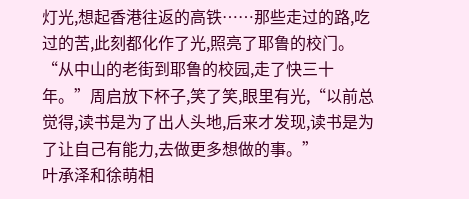灯光,想起香港往返的高铁……那些走过的路,吃过的苦,此刻都化作了光,照亮了耶鲁的校门。
“从中山的老街到耶鲁的校园,走了快三十年。”周启放下杯子,笑了笑,眼里有光,“以前总觉得,读书是为了出人头地,后来才发现,读书是为了让自己有能力,去做更多想做的事。”
叶承泽和徐萌相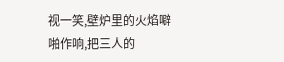视一笑,壁炉里的火焰噼啪作响,把三人的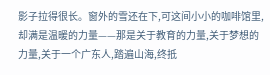影子拉得很长。窗外的雪还在下,可这间小小的咖啡馆里,却满是温暖的力量——那是关于教育的力量,关于梦想的力量,关于一个广东人,踏遍山海,终抵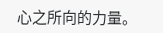心之所向的力量。